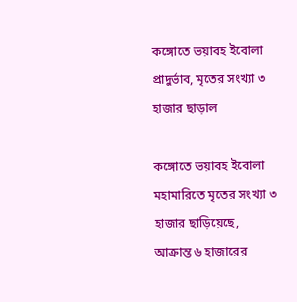কঙ্গোতে ভয়াবহ ইবোলা প্রাদুর্ভাব, মৃতের সংখ্যা ৩ হাজার ছাড়াল

কঙ্গোতে ভয়াবহ ইবোলা মহামারিতে মৃতের সংখ্যা ৩ হাজার ছাড়িয়েছে, আক্রান্ত ৬ হাজারের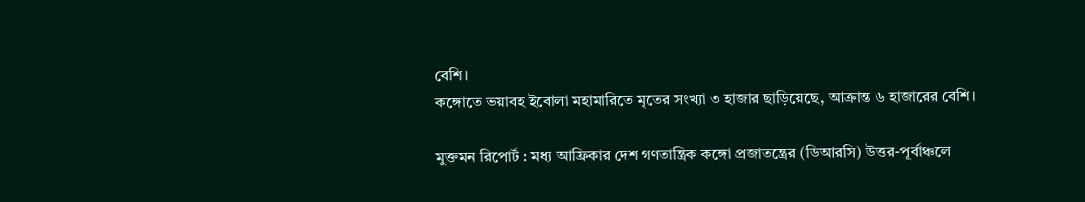বেশি।
কঙ্গোতে ভয়াবহ ইবোলা মহামারিতে মৃতের সংখ্যা ৩ হাজার ছাড়িয়েছে, আক্রান্ত ৬ হাজারের বেশি।

মুক্তমন রিপোর্ট : মধ্য আফ্রিকার দেশ গণতান্ত্রিক কঙ্গো প্রজাতন্ত্রের (ডিআরসি) উত্তর-পূর্বাঞ্চলে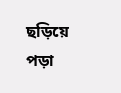ছড়িয়ে পড়া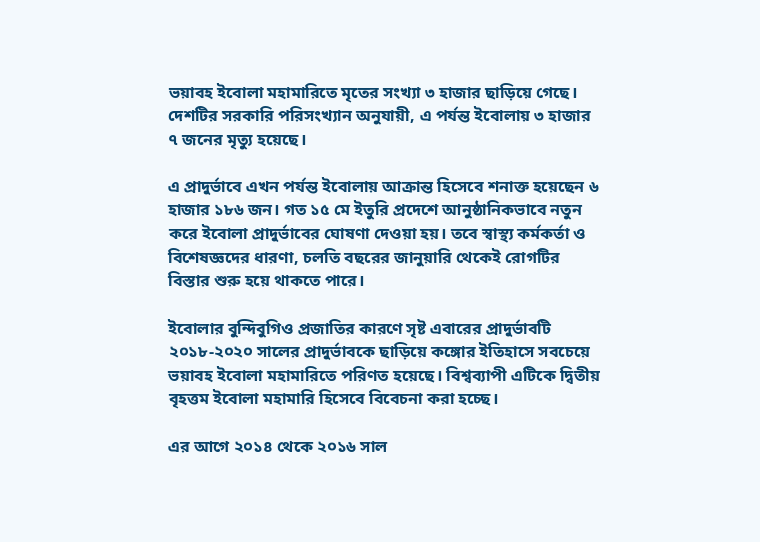ভয়াবহ ইবোলা মহামারিতে মৃতের সংখ্যা ৩ হাজার ছাড়িয়ে গেছে। দেশটির সরকারি পরিসংখ্যান অনুযায়ী, এ পর্যন্ত ইবোলায় ৩ হাজার ৭ জনের মৃত্যু হয়েছে।

এ প্রাদুর্ভাবে এখন পর্যন্ত ইবোলায় আক্রান্ত হিসেবে শনাক্ত হয়েছেন ৬ হাজার ১৮৬ জন। গত ১৫ মে ইতুরি প্রদেশে আনুষ্ঠানিকভাবে নতুন করে ইবোলা প্রাদুর্ভাবের ঘোষণা দেওয়া হয়। তবে স্বাস্থ্য কর্মকর্তা ও বিশেষজ্ঞদের ধারণা, চলতি বছরের জানুয়ারি থেকেই রোগটির বিস্তার শুরু হয়ে থাকতে পারে।

ইবোলার বুন্দিবুগিও প্রজাতির কারণে সৃষ্ট এবারের প্রাদুর্ভাবটি ২০১৮-২০২০ সালের প্রাদুর্ভাবকে ছাড়িয়ে কঙ্গোর ইতিহাসে সবচেয়ে ভয়াবহ ইবোলা মহামারিতে পরিণত হয়েছে। বিশ্বব্যাপী এটিকে দ্বিতীয় বৃহত্তম ইবোলা মহামারি হিসেবে বিবেচনা করা হচ্ছে।

এর আগে ২০১৪ থেকে ২০১৬ সাল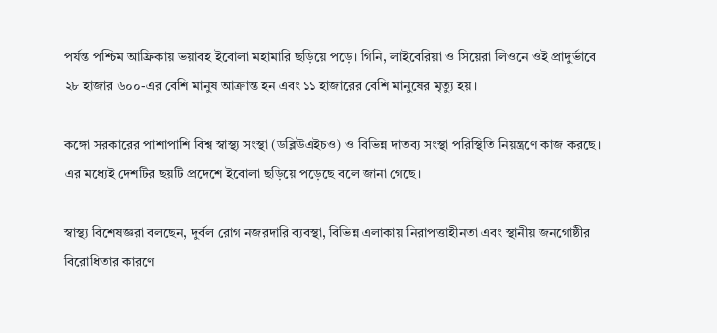পর্যন্ত পশ্চিম আফ্রিকায় ভয়াবহ ইবোলা মহামারি ছড়িয়ে পড়ে। গিনি, লাইবেরিয়া ও সিয়েরা লিওনে ওই প্রাদুর্ভাবে ২৮ হাজার ৬০০-এর বেশি মানুষ আক্রান্ত হন এবং ১১ হাজারের বেশি মানুষের মৃত্যু হয়।

কঙ্গো সরকারের পাশাপাশি বিশ্ব স্বাস্থ্য সংস্থা (ডব্লিউএইচও) ও বিভিন্ন দাতব্য সংস্থা পরিস্থিতি নিয়ন্ত্রণে কাজ করছে। এর মধ্যেই দেশটির ছয়টি প্রদেশে ইবোলা ছড়িয়ে পড়েছে বলে জানা গেছে।

স্বাস্থ্য বিশেষজ্ঞরা বলছেন, দুর্বল রোগ নজরদারি ব্যবস্থা, বিভিন্ন এলাকায় নিরাপত্তাহীনতা এবং স্থানীয় জনগোষ্ঠীর বিরোধিতার কারণে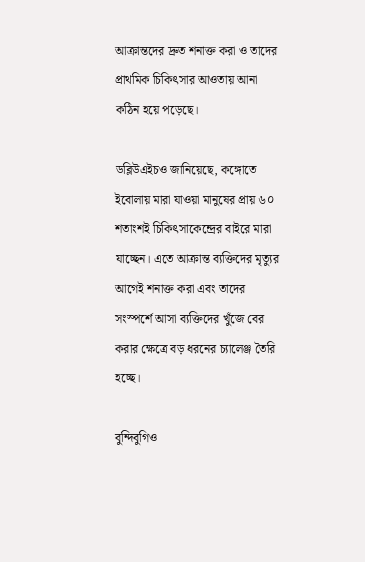আক্রান্তদের দ্রুত শনাক্ত করা ও তাদের প্রাথমিক চিকিৎসার আওতায় আনা কঠিন হয়ে পড়েছে।

ডব্লিউএইচও জানিয়েছে, কঙ্গোতে ইবোলায় মারা যাওয়া মানুষের প্রায় ৬০ শতাংশই চিকিৎসাকেন্দ্রের বাইরে মারা যাচ্ছেন। এতে আক্রান্ত ব্যক্তিদের মৃত্যুর আগেই শনাক্ত করা এবং তাদের সংস্পর্শে আসা ব্যক্তিদের খুঁজে বের করার ক্ষেত্রে বড় ধরনের চ্যালেঞ্জ তৈরি হচ্ছে।

বুন্দিবুগিও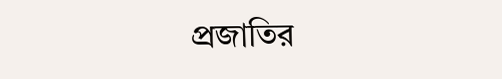প্রজাতির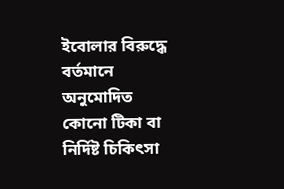ইবোলার বিরুদ্ধে বর্তমানে অনুমোদিত কোনো টিকা বা নির্দিষ্ট চিকিৎসা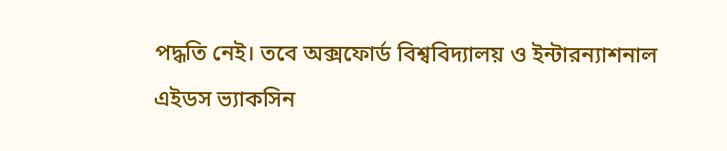পদ্ধতি নেই। তবে অক্সফোর্ড বিশ্ববিদ্যালয় ও ইন্টারন্যাশনাল এইডস ভ্যাকসিন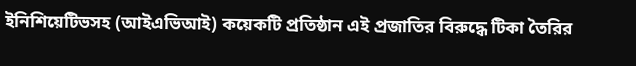ইনিশিয়েটিভসহ (আইএভিআই) কয়েকটি প্রতিষ্ঠান এই প্রজাতির বিরুদ্ধে টিকা তৈরির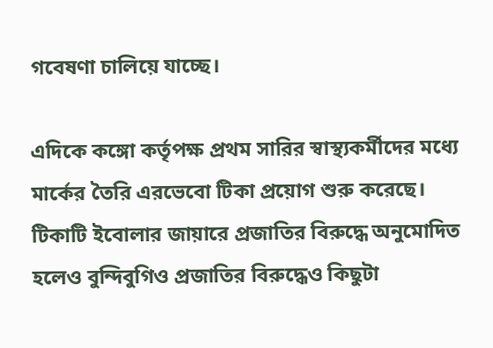গবেষণা চালিয়ে যাচ্ছে।

এদিকে কঙ্গো কর্তৃপক্ষ প্রথম সারির স্বাস্থ্যকর্মীদের মধ্যে মার্কের তৈরি এরভেবো টিকা প্রয়োগ শুরু করেছে। টিকাটি ইবোলার জায়ারে প্রজাতির বিরুদ্ধে অনুমোদিত হলেও বুন্দিবুগিও প্রজাতির বিরুদ্ধেও কিছুটা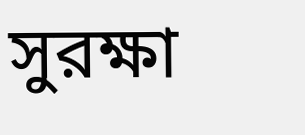সুরক্ষা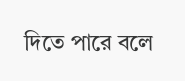দিতে পারে বলে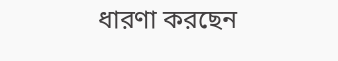ধারণা করছেন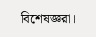বিশেষজ্ঞরা।